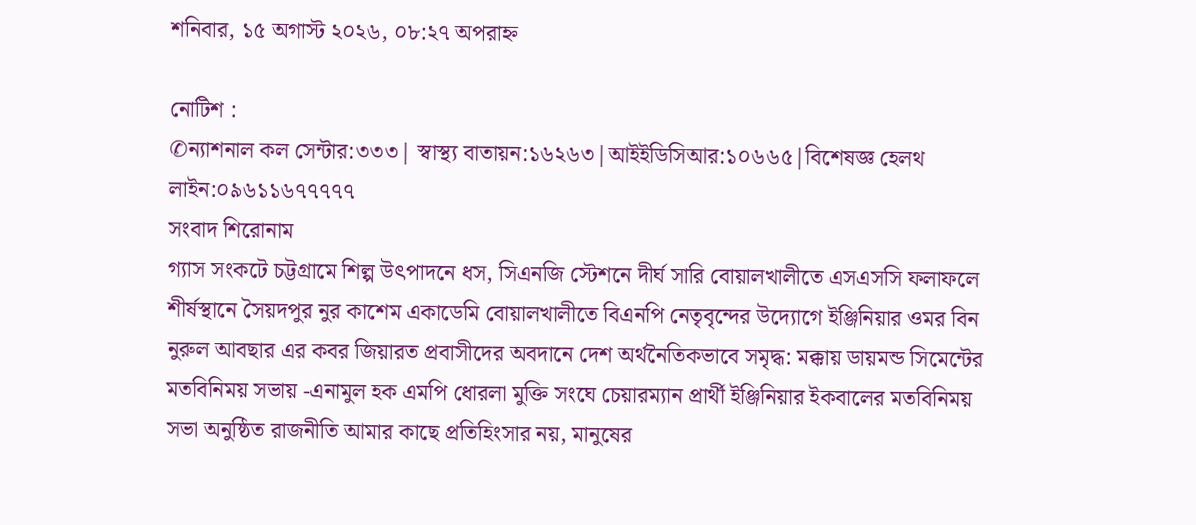শনিবার, ১৫ অগাস্ট ২০২৬, ০৮:২৭ অপরাহ্ন

নোটিশ :
✆ন্যাশনাল কল সেন্টার:৩৩৩| স্বাস্থ্য বাতায়ন:১৬২৬৩|আইইডিসিআর:১০৬৬৫|বিশেষজ্ঞ হেলথ লাইন:০৯৬১১৬৭৭৭৭৭
সংবাদ শিরোনাম
গ্যাস সংকটে চট্টগ্রামে শিল্প উৎপাদনে ধস, সিএনজি স্টেশনে দীর্ঘ সারি বোয়ালখালীতে এসএসসি ফলাফলে শীর্ষস্থানে সৈয়দপুর নুর কাশেম একাডেমি বোয়ালখালীতে বিএনপি নেতৃবৃন্দের উদ্যোগে ইঞ্জিনিয়ার ওমর বিন নুরুল আবছার এর কবর জিয়ারত প্রবাসীদের অবদানে দেশ অর্থনৈতিকভাবে সমৃদ্ধ: মক্কায় ডায়মন্ড সিমেন্টের মতবিনিময় সভায় -এনামুল হক এমপি ধোরলা মুক্তি সংঘে চেয়ারম্যান প্রার্থী ইঞ্জিনিয়ার ইকবালের মতবিনিময় সভা অনুষ্ঠিত রাজনীতি আমার কাছে প্রতিহিংসার নয়, মানুষের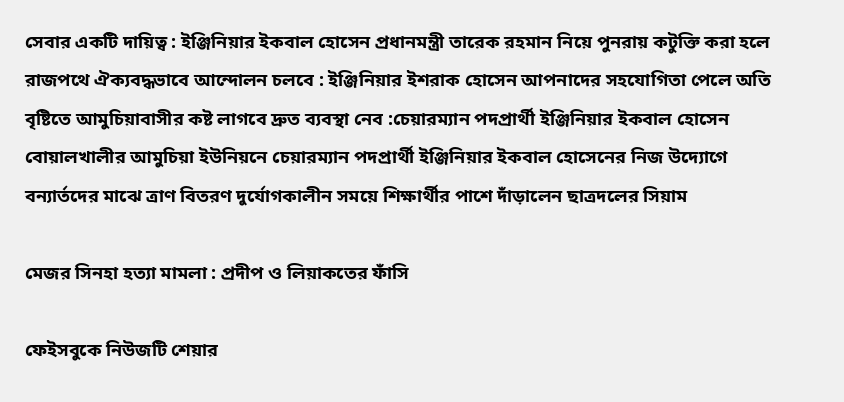সেবার একটি দায়িত্ব : ইঞ্জিনিয়ার ইকবাল হোসেন প্রধানমন্ত্রী তারেক রহমান নিয়ে পুনরায় কটুক্তি করা হলে রাজপথে ঐক্যবদ্ধভাবে আন্দোলন চলবে : ইঞ্জিনিয়ার ইশরাক হোসেন আপনাদের সহযোগিতা পেলে অতি বৃষ্টিতে আমুচিয়াবাসীর কষ্ট লাগবে দ্রুত ব্যবস্থা নেব :চেয়ারম্যান পদপ্রার্থী ইঞ্জিনিয়ার ইকবাল হোসেন বোয়ালখালীর আমুচিয়া ইউনিয়নে চেয়ারম্যান পদপ্রার্থী ইঞ্জিনিয়ার ইকবাল হোসেনের নিজ উদ্যোগে বন্যার্তদের মাঝে ত্রাণ বিতরণ দুর্যোগকালীন সময়ে শিক্ষার্থীর পাশে দাঁড়ালেন ছাত্রদলের সিয়াম

মেজর সিনহা হত্যা মামলা : প্রদীপ ও লিয়াকতের ফাঁসি

ফেইসবুকে নিউজটি শেয়ার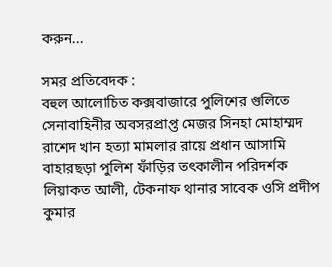করুন...

সমর প্রতিবেদক :
বহুল আলোচিত কক্সবাজারে পুলিশের গুলিতে সেনাবাহিনীর অবসরপ্রাপ্ত মেজর সিনহা মোহাম্মদ রাশেদ খান হত্যা মামলার রায়ে প্রধান আসামি বাহারছড়া পুলিশ ফাঁড়ির তৎকালীন পরিদর্শক লিয়াকত আলী, টেকনাফ থানার সাবেক ওসি প্রদীপ কুমার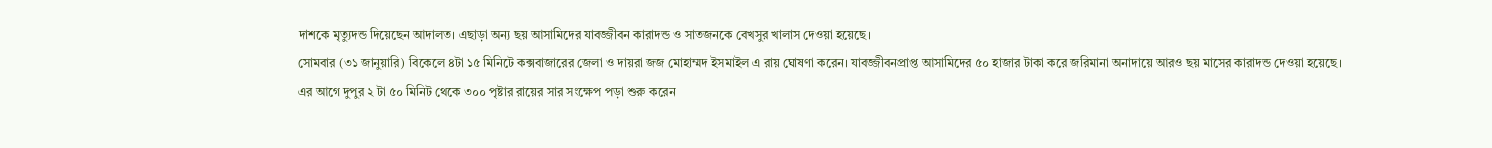দাশকে মৃত্যুদন্ড দিয়েছেন আদালত। এছাড়া অন্য ছয় আসামিদের যাবজ্জীবন কারাদন্ড ও সাতজনকে বেখসুর খালাস দেওয়া হয়েছে।
সোমবার (৩১ জানুয়ারি) বিকেলে ৪টা ১৫ মিনিটে কক্সবাজারের জেলা ও দায়রা জজ মোহাম্মদ ইসমাইল এ রায় ঘোষণা করেন। যাবজ্জীবনপ্রাপ্ত আসামিদের ৫০ হাজার টাকা করে জরিমানা অনাদায়ে আরও ছয় মাসের কারাদন্ড দেওয়া হয়েছে।
এর আগে দুপুর ২ টা ৫০ মিনিট থেকে ৩০০ পৃষ্টার রায়ের সার সংক্ষেপ পড়া শুরু করেন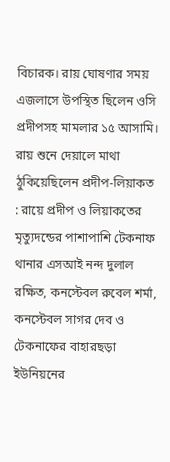বিচারক। রায় ঘোষণার সময় এজলাসে উপস্থিত ছিলেন ওসি প্রদীপসহ মামলার ১৫ আসামি।
রায় শুনে দেয়ালে মাথা ঠুকিয়েছিলেন প্রদীপ-লিয়াকত : রায়ে প্রদীপ ও লিয়াকতের মৃত্যুদন্ডের পাশাপাশি টেকনাফ থানার এসআই নন্দ দুলাল রক্ষিত, কনস্টেবল রুবেল শর্মা, কনস্টেবল সাগর দেব ও টেকনাফের বাহারছড়া ইউনিয়নের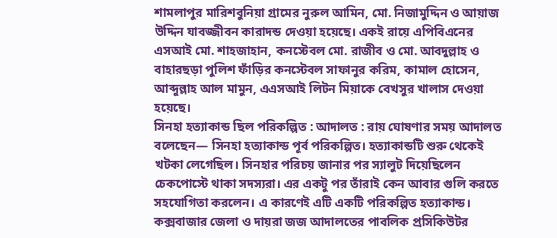শামলাপুর মারিশবুনিয়া গ্রামের নুরুল আমিন, মো. নিজামুদ্দিন ও আয়াজ উদ্দিন যাবজ্জীবন কারাদন্ড দেওয়া হয়েছে। একই রায়ে এপিবিএনের এসআই মো. শাহজাহান, কনস্টেবল মো. রাজীব ও মো. আবদুল্লাহ ও বাহারছড়া পুলিশ ফাঁড়ির কনস্টেবল সাফানুর করিম, কামাল হোসেন, আব্দুল্লাহ আল মামুন, এএসআই লিটন মিয়াকে বেখসুর খালাস দেওয়া হয়েছে।
সিনহা হত্যাকান্ড ছিল পরিকল্পিত : আদালত : রায় ঘোষণার সময় আদালত বলেছেন— সিনহা হত্যাকান্ড পূর্ব পরিকল্পিত। হত্যাকান্ডটি শুরু থেকেই খটকা লেগেছিল। সিনহার পরিচয় জানার পর স্যালুট দিয়েছিলেন চেকপোস্টে থাকা সদস্যরা। এর একটু পর তাঁরাই কেন আবার গুলি করতে সহযোগিতা করলেন। এ কারণেই এটি একটি পরিকল্পিত হত্যাকান্ড।
কক্সবাজার জেলা ও দায়রা জজ আদালতের পাবলিক প্রসিকিউটর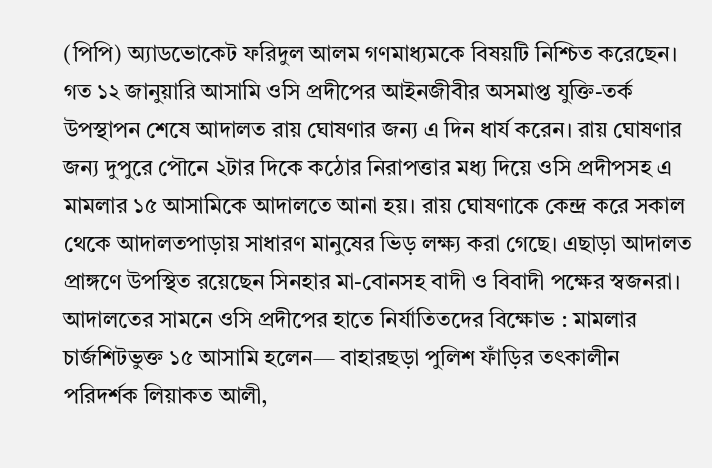(পিপি) অ্যাডভোকেট ফরিদুল আলম গণমাধ্যমকে বিষয়টি নিশ্চিত করেছেন।
গত ১২ জানুয়ারি আসামি ওসি প্রদীপের আইনজীবীর অসমাপ্ত যুক্তি-তর্ক উপস্থাপন শেষে আদালত রায় ঘোষণার জন্য এ দিন ধার্য করেন। রায় ঘোষণার জন্য দুপুরে পৌনে ২টার দিকে কঠোর নিরাপত্তার মধ্য দিয়ে ওসি প্রদীপসহ এ মামলার ১৫ আসামিকে আদালতে আনা হয়। রায় ঘোষণাকে কেন্দ্র করে সকাল থেকে আদালতপাড়ায় সাধারণ মানুষের ভিড় লক্ষ্য করা গেছে। এছাড়া আদালত প্রাঙ্গণে উপস্থিত রয়েছেন সিনহার মা-বোনসহ বাদী ও বিবাদী পক্ষের স্বজনরা।
আদালতের সামনে ওসি প্রদীপের হাতে নির্যাতিতদের বিক্ষোভ : মামলার চার্জশিটভুক্ত ১৫ আসামি হলেন— বাহারছড়া পুলিশ ফাঁড়ির তৎকালীন পরিদর্শক লিয়াকত আলী,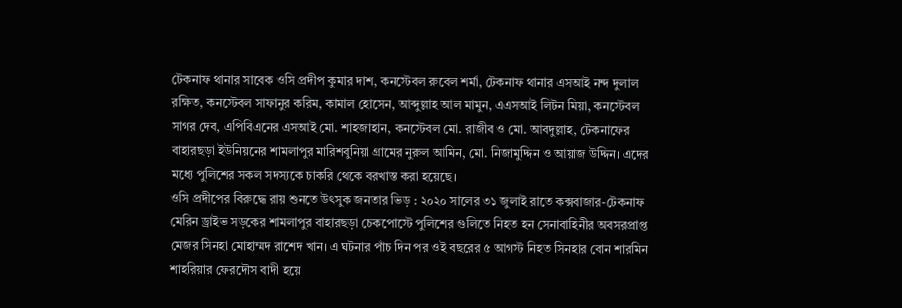টেকনাফ থানার সাবেক ওসি প্রদীপ কুমার দাশ, কনস্টেবল রুবেল শর্মা, টেকনাফ থানার এসআই নন্দ দুলাল রক্ষিত, কনস্টেবল সাফানুর করিম, কামাল হোসেন, আব্দুল্লাহ আল মামুন, এএসআই লিটন মিয়া, কনস্টেবল সাগর দেব, এপিবিএনের এসআই মো. শাহজাহান, কনস্টেবল মো. রাজীব ও মো. আবদুল্লাহ, টেকনাফের বাহারছড়া ইউনিয়নের শামলাপুর মারিশবুনিয়া গ্রামের নুরুল আমিন, মো. নিজামুদ্দিন ও আয়াজ উদ্দিন। এদের মধ্যে পুলিশের সকল সদস্যকে চাকরি থেকে বরখাস্ত করা হয়েছে।
ওসি প্রদীপের বিরুদ্ধে রায় শুনতে উৎসুক জনতার ভিড় : ২০২০ সালের ৩১ জুলাই রাতে কক্সবাজার-টেকনাফ মেরিন ড্রাইভ সড়কের শামলাপুর বাহারছড়া চেকপোস্টে পুলিশের গুলিতে নিহত হন সেনাবাহিনীর অবসরপ্রাপ্ত মেজর সিনহা মোহাম্মদ রাশেদ খান। এ ঘটনার পাঁচ দিন পর ওই বছরের ৫ আগস্ট নিহত সিনহার বোন শারমিন শাহরিয়ার ফেরদৌস বাদী হয়ে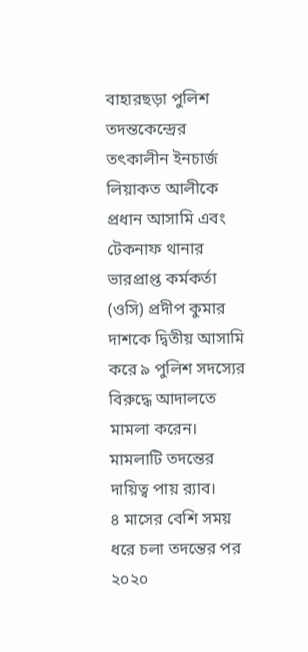বাহারছড়া পুলিশ তদন্তকেন্দ্রের তৎকালীন ইনচার্জ লিয়াকত আলীকে প্রধান আসামি এবং টেকনাফ থানার ভারপ্রাপ্ত কর্মকর্তা (ওসি) প্রদীপ কুমার দাশকে দ্বিতীয় আসামি করে ৯ পুলিশ সদস্যের বিরুদ্ধে আদালতে মামলা করেন। মামলাটি তদন্তের দায়িত্ব পায় র‍্যাব।
৪ মাসের বেশি সময় ধরে চলা তদন্তের পর ২০২০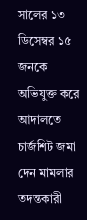সালের ১৩ ডিসেম্বর ১৫ জনকে অভিযুক্ত করে আদালতে চার্জশিট জমা দেন মামলার তদন্তকারী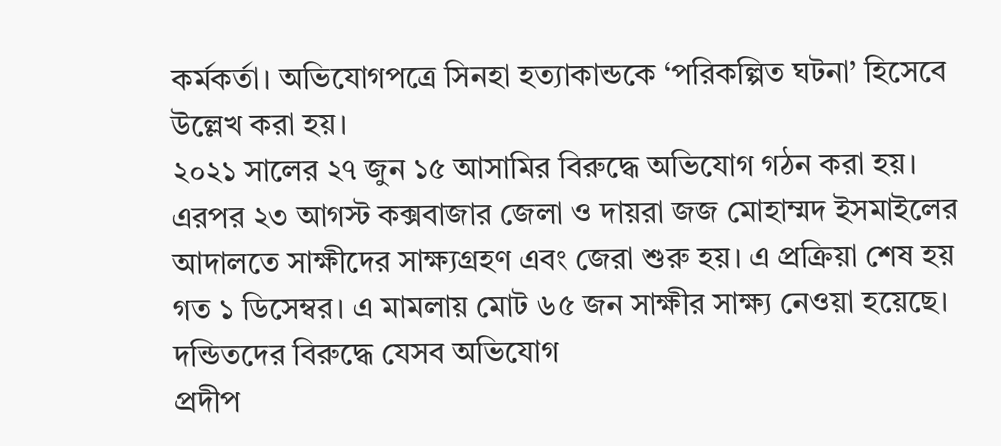কর্মকর্তা। অভিযোগপত্রে সিনহা হত্যাকান্ডকে ‘পরিকল্পিত ঘটনা’ হিসেবে উল্লেখ করা হয়।
২০২১ সালের ২৭ জুন ১৫ আসামির বিরুদ্ধে অভিযোগ গঠন করা হয়। এরপর ২৩ আগস্ট কক্সবাজার জেলা ও দায়রা জজ মোহাম্মদ ইসমাইলের আদালতে সাক্ষীদের সাক্ষ্যগ্রহণ এবং জেরা শুরু হয়। এ প্রক্রিয়া শেষ হয় গত ১ ডিসেম্বর। এ মামলায় মোট ৬৫ জন সাক্ষীর সাক্ষ্য নেওয়া হয়েছে।
দন্ডিতদের বিরুদ্ধে যেসব অভিযোগ
প্রদীপ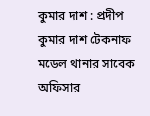কুমার দাশ : প্রদীপ কুমার দাশ টেকনাফ মডেল থানার সাবেক অফিসার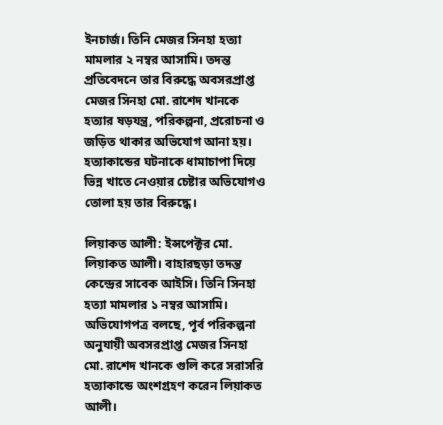ইনচার্জ। তিনি মেজর সিনহা হত্যা মামলার ২ নম্বর আসামি। তদন্ত প্রতিবেদনে তার বিরুদ্ধে অবসরপ্রাপ্ত মেজর সিনহা মো. রাশেদ খানকে হত্যার ষড়যন্ত্র, পরিকল্পনা, প্ররোচনা ও জড়িত থাকার অভিযোগ আনা হয়। হত্যাকান্ডের ঘটনাকে ধামাচাপা দিয়ে ভিন্ন খাতে নেওয়ার চেষ্টার অভিযোগও তোলা হয় তার বিরুদ্ধে।

লিয়াকত আলী: ইন্সপেক্টর মো. লিয়াকত আলী। বাহারছড়া তদন্ত কেন্দ্রের সাবেক আইসি। তিনি সিনহা হত্যা মামলার ১ নম্বর আসামি। অভিযোগপত্র বলছে, পূর্ব পরিকল্পনা অনুযায়ী অবসরপ্রাপ্ত মেজর সিনহা মো. রাশেদ খানকে গুলি করে সরাসরি হত্যাকান্ডে অংশগ্রহণ করেন লিয়াকত আলী।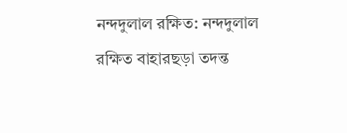নন্দদুলাল রক্ষিত: নন্দদুলাল রক্ষিত বাহারছড়া তদন্ত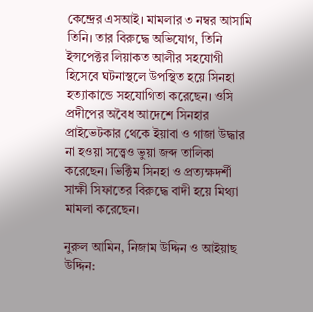কেন্দ্রের এসআই। মামলার ৩ নম্বর আসামি তিনি। তার বিরুদ্ধে অভিযোগ, তিনি ইন্সপেক্টর লিয়াকত আলীর সহযোগী হিসেবে ঘটনাস্থলে উপস্থিত হয়ে সিনহা হত্যাকান্ডে সহযোগিতা করেছেন। ওসি প্রদীপের অবৈধ আদেশে সিনহার প্রাইভেটকার থেকে ইয়াবা ও গাজা উদ্ধার না হওয়া সত্ত্বেও ভুয়া জব্দ তালিকা করেছেন। ভিক্টিম সিনহা ও প্রত্যক্ষদর্শী সাক্ষী সিফাতের বিরুদ্ধে বাদী হয়ে মিথ্যা মামলা করেছেন।

নুরুল আমিন, নিজাম উদ্দিন ও আইয়াছ উদ্দিন: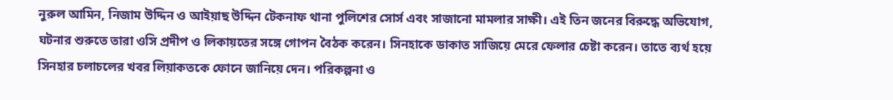নুরুল আমিন, নিজাম উদ্দিন ও আইয়াছ উদ্দিন টেকনাফ থানা পুলিশের সোর্স এবং সাজানো মামলার সাক্ষী। এই তিন জনের বিরুদ্ধে অভিযোগ, ঘটনার শুরুতে তারা ওসি প্রদীপ ও লিকায়তের সঙ্গে গোপন বৈঠক করেন। সিনহাকে ডাকাত সাজিয়ে মেরে ফেলার চেষ্টা করেন। তাতে ব্যর্থ হয়ে সিনহার চলাচলের খবর লিয়াকতকে ফোনে জানিয়ে দেন। পরিকল্পনা ও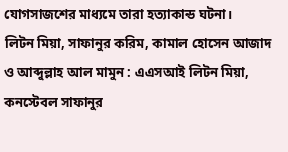যোগসাজশের মাধ্যমে তারা হত্যাকান্ড ঘটনা।
লিটন মিয়া, সাফানুর করিম, কামাল হোসেন আজাদ ও আব্দুল্লাহ আল মামুন : এএসআই লিটন মিয়া, কনস্টেবল সাফানুর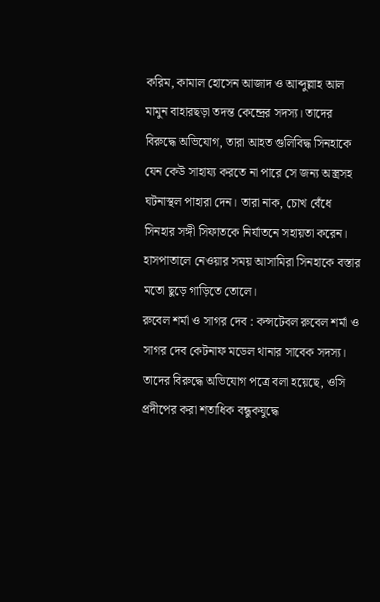করিম, কামাল হোসেন আজাদ ও আব্দুল্লাহ আল মামুন বাহারছড়া তদন্ত কেন্দ্রের সদস্য। তাদের বিরুদ্ধে অভিযোগ, তারা আহত গুলিবিদ্ধ সিনহাকে যেন কেউ সাহায্য করতে না পারে সে জন্য অস্ত্রসহ ঘটনাস্থল পাহারা দেন। তারা নাক, চোখ বেঁধে সিনহার সঙ্গী সিফাতকে নির্যাতনে সহায়তা করেন। হাসপাতালে নেওয়ার সময় আসামিরা সিনহাকে বস্তার মতো ছুড়ে গাড়িতে তোলে।
রুবেল শর্মা ও সাগর দেব : কন্সটেবল রুবেল শর্মা ও সাগর দেব কেটনাফ মডেল থানার সাবেক সদস্য। তাদের বিরুদ্ধে অভিযোগ পত্রে বলা হয়েছে, ওসি প্রদীপের করা শতাধিক বন্ধুকযুদ্ধে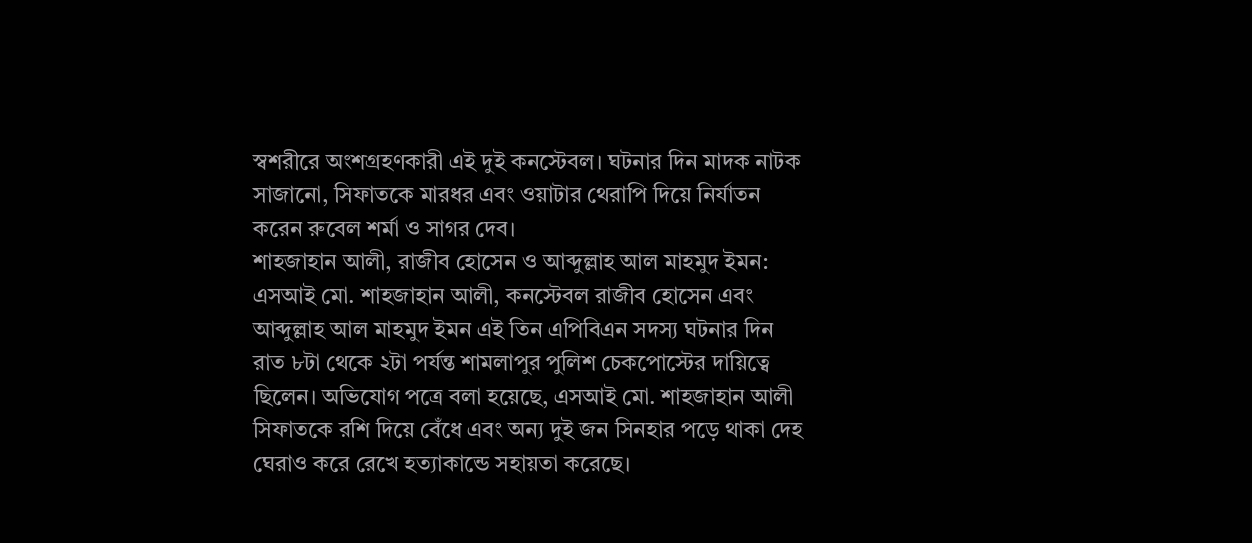স্বশরীরে অংশগ্রহণকারী এই দুই কনস্টেবল। ঘটনার দিন মাদক নাটক সাজানো, সিফাতকে মারধর এবং ওয়াটার থেরাপি দিয়ে নির্যাতন করেন রুবেল শর্মা ও সাগর দেব।
শাহজাহান আলী, রাজীব হোসেন ও আব্দুল্লাহ আল মাহমুদ ইমন: এসআই মো. শাহজাহান আলী, কনস্টেবল রাজীব হোসেন এবং আব্দুল্লাহ আল মাহমুদ ইমন এই তিন এপিবিএন সদস্য ঘটনার দিন রাত ৮টা থেকে ২টা পর্যন্ত শামলাপুর পুলিশ চেকপোস্টের দায়িত্বে ছিলেন। অভিযোগ পত্রে বলা হয়েছে, এসআই মো. শাহজাহান আলী সিফাতকে রশি দিয়ে বেঁধে এবং অন্য দুই জন সিনহার পড়ে থাকা দেহ ঘেরাও করে রেখে হত্যাকান্ডে সহায়তা করেছে।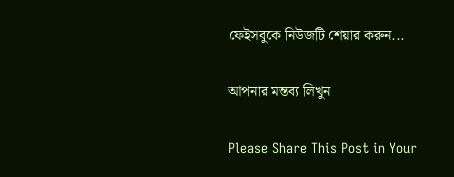ফেইসবুকে নিউজটি শেয়ার করুন...

আপনার মন্তব্য লিখুন

Please Share This Post in Your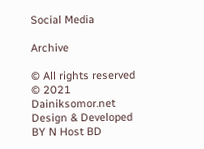Social Media

Archive

© All rights reserved © 2021 Dainiksomor.net
Design & Developed BY N Host BD